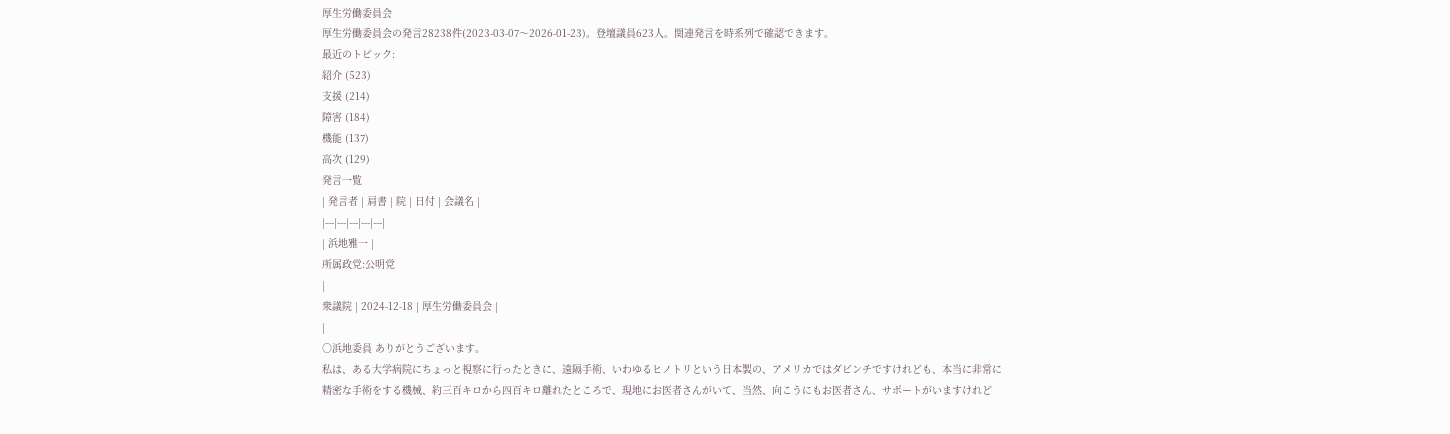厚生労働委員会
厚生労働委員会の発言28238件(2023-03-07〜2026-01-23)。登壇議員623人。関連発言を時系列で確認できます。
最近のトピック:
紹介 (523)
支援 (214)
障害 (184)
機能 (137)
高次 (129)
発言一覧
| 発言者 | 肩書 | 院 | 日付 | 会議名 |
|---|---|---|---|---|
| 浜地雅一 |
所属政党:公明党
|
衆議院 | 2024-12-18 | 厚生労働委員会 |
|
○浜地委員 ありがとうございます。
私は、ある大学病院にちょっと視察に行ったときに、遠隔手術、いわゆるヒノトリという日本製の、アメリカではダビンチですけれども、本当に非常に精密な手術をする機械、約三百キロから四百キロ離れたところで、現地にお医者さんがいて、当然、向こうにもお医者さん、サポートがいますけれど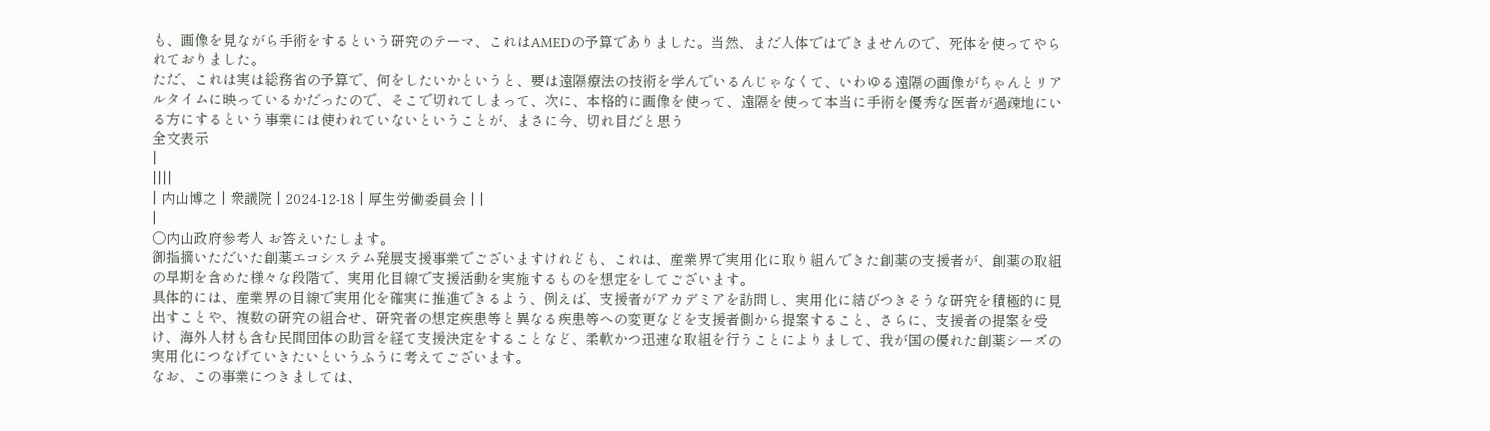も、画像を見ながら手術をするという研究のテーマ、これはAMEDの予算でありました。当然、まだ人体ではできませんので、死体を使ってやられておりました。
ただ、これは実は総務省の予算で、何をしたいかというと、要は遠隔療法の技術を学んでいるんじゃなくて、いわゆる遠隔の画像がちゃんとリアルタイムに映っているかだったので、そこで切れてしまって、次に、本格的に画像を使って、遠隔を使って本当に手術を優秀な医者が過疎地にいる方にするという事業には使われていないということが、まさに今、切れ目だと思う
全文表示
|
||||
| 内山博之 | 衆議院 | 2024-12-18 | 厚生労働委員会 | |
|
○内山政府参考人 お答えいたします。
御指摘いただいた創薬エコシステム発展支援事業でございますけれども、これは、産業界で実用化に取り組んできた創薬の支援者が、創薬の取組の早期を含めた様々な段階で、実用化目線で支援活動を実施するものを想定をしてございます。
具体的には、産業界の目線で実用化を確実に推進できるよう、例えば、支援者がアカデミアを訪問し、実用化に結びつきそうな研究を積極的に見出すことや、複数の研究の組合せ、研究者の想定疾患等と異なる疾患等への変更などを支援者側から提案すること、さらに、支援者の提案を受け、海外人材も含む民間団体の助言を経て支援決定をすることなど、柔軟かつ迅速な取組を行うことによりまして、我が国の優れた創薬シーズの実用化につなげていきたいというふうに考えてございます。
なお、この事業につきましては、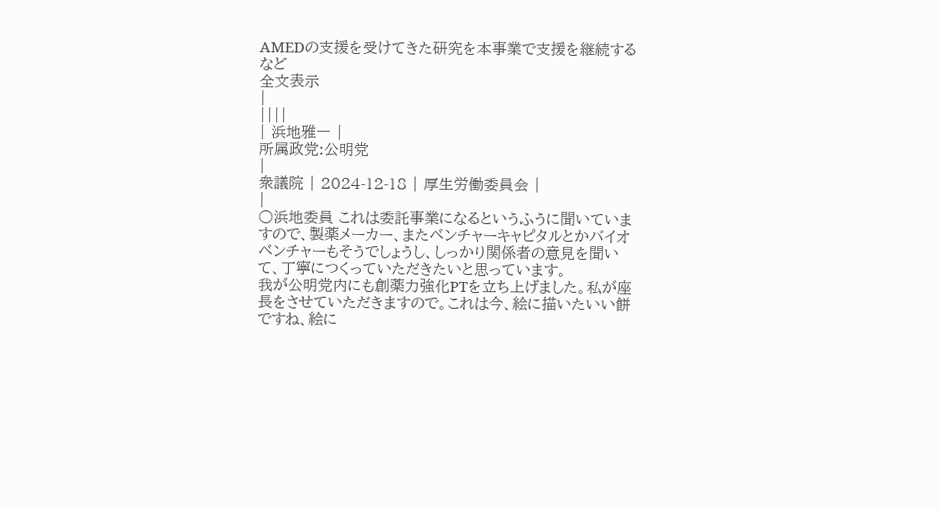AMEDの支援を受けてきた研究を本事業で支援を継続するなど
全文表示
|
||||
| 浜地雅一 |
所属政党:公明党
|
衆議院 | 2024-12-18 | 厚生労働委員会 |
|
○浜地委員 これは委託事業になるというふうに聞いていますので、製薬メーカー、またベンチャーキャピタルとかバイオベンチャーもそうでしょうし、しっかり関係者の意見を聞いて、丁寧につくっていただきたいと思っています。
我が公明党内にも創薬力強化PTを立ち上げました。私が座長をさせていただきますので。これは今、絵に描いたいい餅ですね、絵に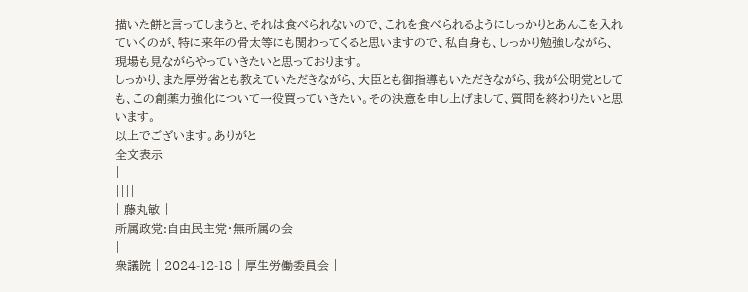描いた餅と言ってしまうと、それは食べられないので、これを食べられるようにしっかりとあんこを入れていくのが、特に来年の骨太等にも関わってくると思いますので、私自身も、しっかり勉強しながら、現場も見ながらやっていきたいと思っております。
しっかり、また厚労省とも教えていただきながら、大臣とも御指導もいただきながら、我が公明党としても、この創薬力強化について一役買っていきたい。その決意を申し上げまして、質問を終わりたいと思います。
以上でございます。ありがと
全文表示
|
||||
| 藤丸敏 |
所属政党:自由民主党・無所属の会
|
衆議院 | 2024-12-18 | 厚生労働委員会 |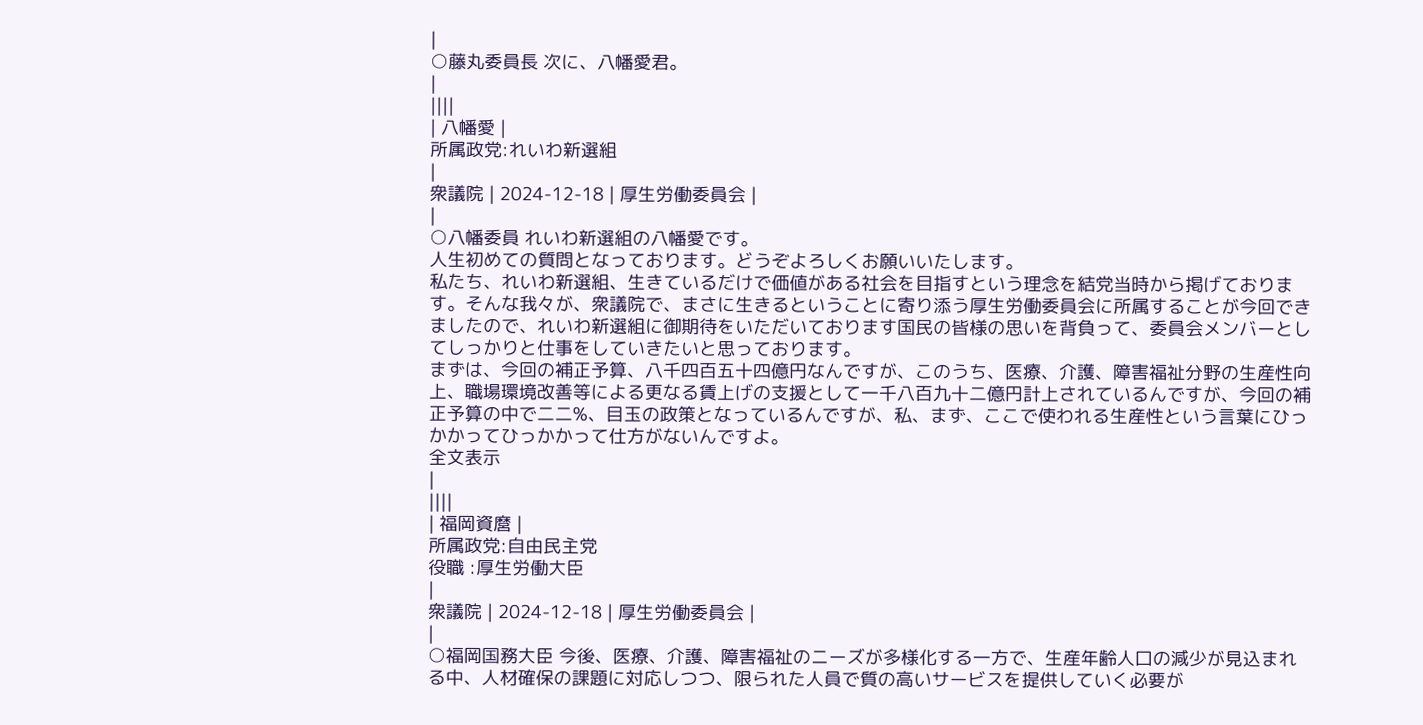|
○藤丸委員長 次に、八幡愛君。
|
||||
| 八幡愛 |
所属政党:れいわ新選組
|
衆議院 | 2024-12-18 | 厚生労働委員会 |
|
○八幡委員 れいわ新選組の八幡愛です。
人生初めての質問となっております。どうぞよろしくお願いいたします。
私たち、れいわ新選組、生きているだけで価値がある社会を目指すという理念を結党当時から掲げております。そんな我々が、衆議院で、まさに生きるということに寄り添う厚生労働委員会に所属することが今回できましたので、れいわ新選組に御期待をいただいております国民の皆様の思いを背負って、委員会メンバーとしてしっかりと仕事をしていきたいと思っております。
まずは、今回の補正予算、八千四百五十四億円なんですが、このうち、医療、介護、障害福祉分野の生産性向上、職場環境改善等による更なる賃上げの支援として一千八百九十二億円計上されているんですが、今回の補正予算の中で二二%、目玉の政策となっているんですが、私、まず、ここで使われる生産性という言葉にひっかかってひっかかって仕方がないんですよ。
全文表示
|
||||
| 福岡資麿 |
所属政党:自由民主党
役職 :厚生労働大臣
|
衆議院 | 2024-12-18 | 厚生労働委員会 |
|
○福岡国務大臣 今後、医療、介護、障害福祉のニーズが多様化する一方で、生産年齢人口の減少が見込まれる中、人材確保の課題に対応しつつ、限られた人員で質の高いサービスを提供していく必要が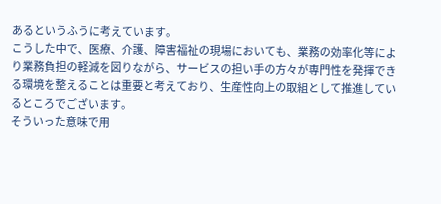あるというふうに考えています。
こうした中で、医療、介護、障害福祉の現場においても、業務の効率化等により業務負担の軽減を図りながら、サービスの担い手の方々が専門性を発揮できる環境を整えることは重要と考えており、生産性向上の取組として推進しているところでございます。
そういった意味で用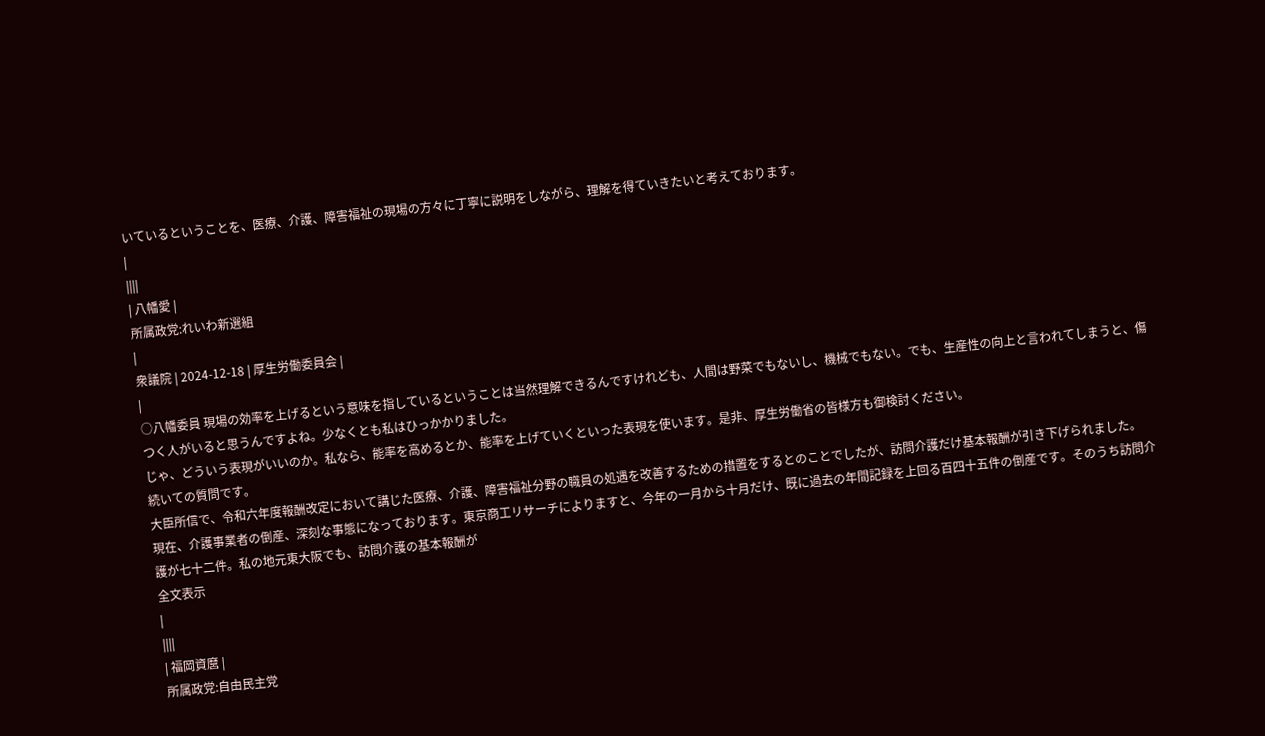いているということを、医療、介護、障害福祉の現場の方々に丁寧に説明をしながら、理解を得ていきたいと考えております。
|
||||
| 八幡愛 |
所属政党:れいわ新選組
|
衆議院 | 2024-12-18 | 厚生労働委員会 |
|
○八幡委員 現場の効率を上げるという意味を指しているということは当然理解できるんですけれども、人間は野菜でもないし、機械でもない。でも、生産性の向上と言われてしまうと、傷つく人がいると思うんですよね。少なくとも私はひっかかりました。
じゃ、どういう表現がいいのか。私なら、能率を高めるとか、能率を上げていくといった表現を使います。是非、厚生労働省の皆様方も御検討ください。
続いての質問です。
大臣所信で、令和六年度報酬改定において講じた医療、介護、障害福祉分野の職員の処遇を改善するための措置をするとのことでしたが、訪問介護だけ基本報酬が引き下げられました。
現在、介護事業者の倒産、深刻な事態になっております。東京商工リサーチによりますと、今年の一月から十月だけ、既に過去の年間記録を上回る百四十五件の倒産です。そのうち訪問介護が七十二件。私の地元東大阪でも、訪問介護の基本報酬が
全文表示
|
||||
| 福岡資麿 |
所属政党:自由民主党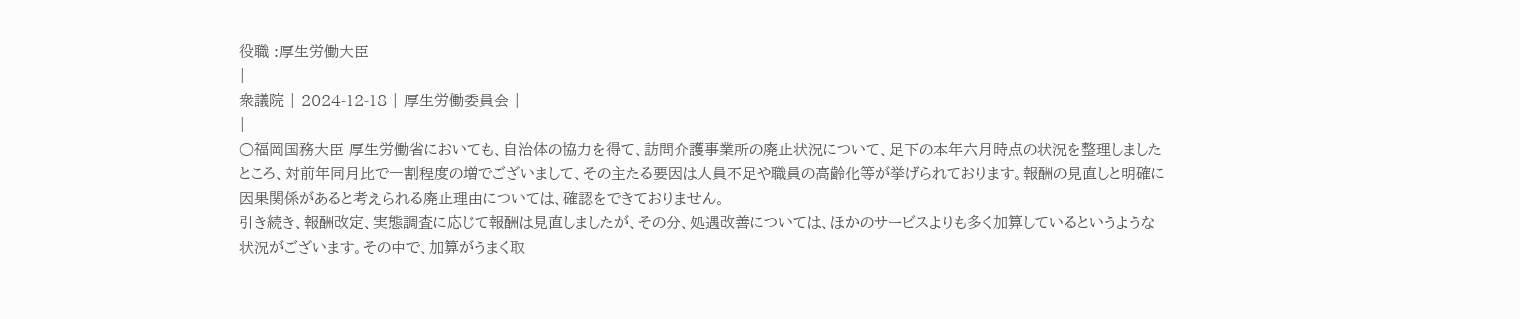役職 :厚生労働大臣
|
衆議院 | 2024-12-18 | 厚生労働委員会 |
|
○福岡国務大臣 厚生労働省においても、自治体の協力を得て、訪問介護事業所の廃止状況について、足下の本年六月時点の状況を整理しましたところ、対前年同月比で一割程度の増でございまして、その主たる要因は人員不足や職員の高齢化等が挙げられております。報酬の見直しと明確に因果関係があると考えられる廃止理由については、確認をできておりません。
引き続き、報酬改定、実態調査に応じて報酬は見直しましたが、その分、処遇改善については、ほかのサービスよりも多く加算しているというような状況がございます。その中で、加算がうまく取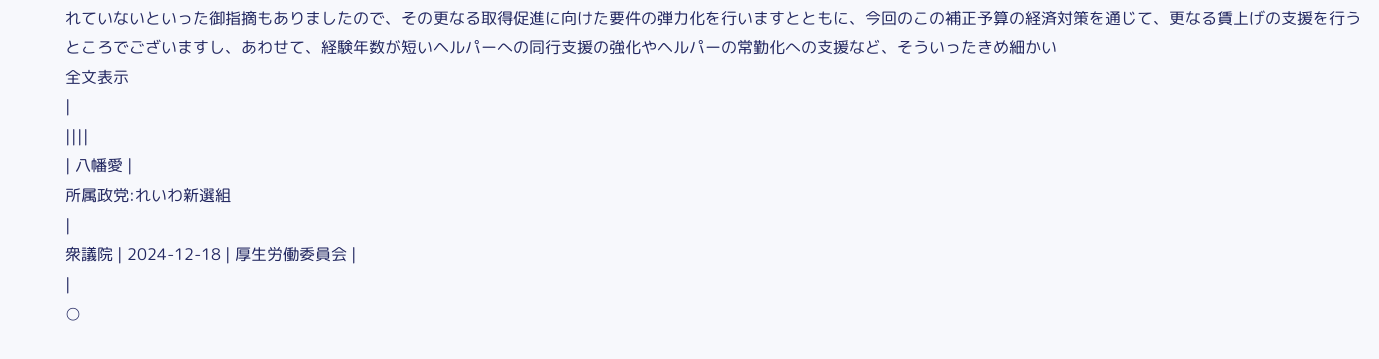れていないといった御指摘もありましたので、その更なる取得促進に向けた要件の弾力化を行いますとともに、今回のこの補正予算の経済対策を通じて、更なる賃上げの支援を行うところでございますし、あわせて、経験年数が短いヘルパーへの同行支援の強化やヘルパーの常勤化への支援など、そういったきめ細かい
全文表示
|
||||
| 八幡愛 |
所属政党:れいわ新選組
|
衆議院 | 2024-12-18 | 厚生労働委員会 |
|
○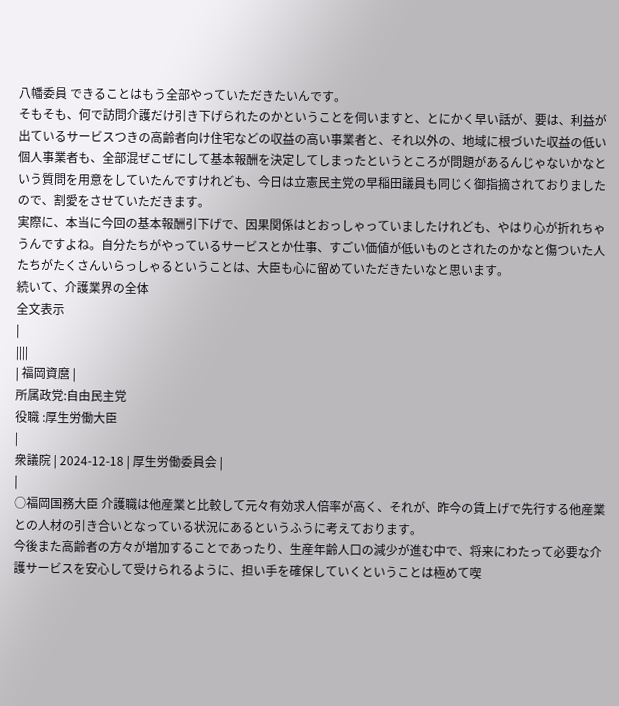八幡委員 できることはもう全部やっていただきたいんです。
そもそも、何で訪問介護だけ引き下げられたのかということを伺いますと、とにかく早い話が、要は、利益が出ているサービスつきの高齢者向け住宅などの収益の高い事業者と、それ以外の、地域に根づいた収益の低い個人事業者も、全部混ぜこぜにして基本報酬を決定してしまったというところが問題があるんじゃないかなという質問を用意をしていたんですけれども、今日は立憲民主党の早稲田議員も同じく御指摘されておりましたので、割愛をさせていただきます。
実際に、本当に今回の基本報酬引下げで、因果関係はとおっしゃっていましたけれども、やはり心が折れちゃうんですよね。自分たちがやっているサービスとか仕事、すごい価値が低いものとされたのかなと傷ついた人たちがたくさんいらっしゃるということは、大臣も心に留めていただきたいなと思います。
続いて、介護業界の全体
全文表示
|
||||
| 福岡資麿 |
所属政党:自由民主党
役職 :厚生労働大臣
|
衆議院 | 2024-12-18 | 厚生労働委員会 |
|
○福岡国務大臣 介護職は他産業と比較して元々有効求人倍率が高く、それが、昨今の賃上げで先行する他産業との人材の引き合いとなっている状況にあるというふうに考えております。
今後また高齢者の方々が増加することであったり、生産年齢人口の減少が進む中で、将来にわたって必要な介護サービスを安心して受けられるように、担い手を確保していくということは極めて喫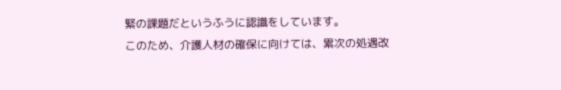緊の課題だというふうに認識をしています。
このため、介護人材の確保に向けては、累次の処遇改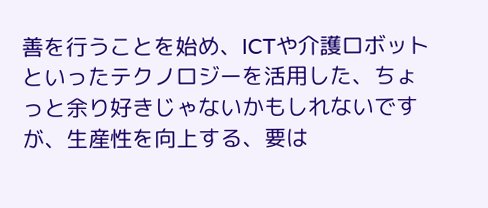善を行うことを始め、ICTや介護ロボットといったテクノロジーを活用した、ちょっと余り好きじゃないかもしれないですが、生産性を向上する、要は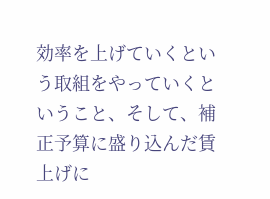効率を上げていくという取組をやっていくということ、そして、補正予算に盛り込んだ賃上げに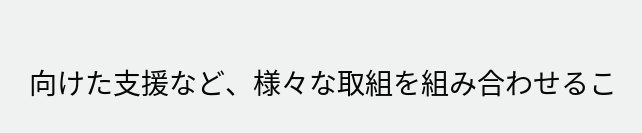向けた支援など、様々な取組を組み合わせるこ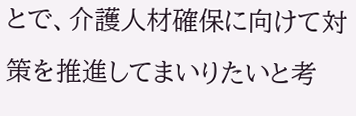とで、介護人材確保に向けて対策を推進してまいりたいと考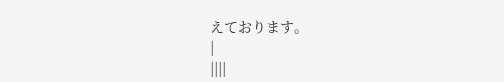えております。
|
||||